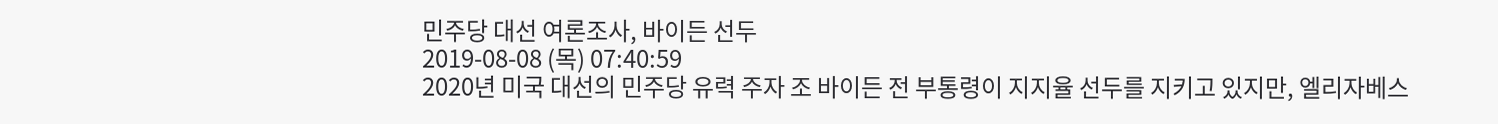민주당 대선 여론조사, 바이든 선두
2019-08-08 (목) 07:40:59
2020년 미국 대선의 민주당 유력 주자 조 바이든 전 부통령이 지지율 선두를 지키고 있지만, 엘리자베스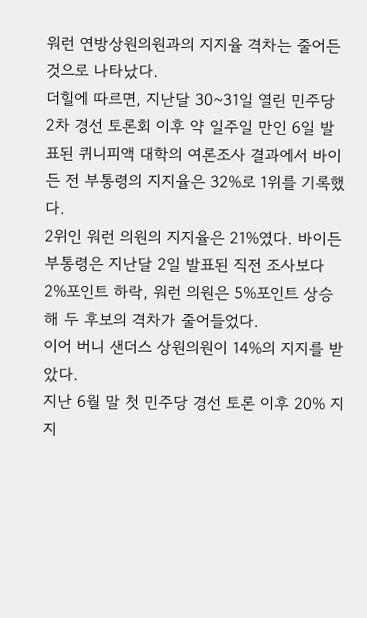워런 연방상원의원과의 지지율 격차는 줄어든 것으로 나타났다.
더힐에 따르면, 지난달 30~31일 열린 민주당 2차 경선 토론회 이후 약 일주일 만인 6일 발표된 퀴니피액 대학의 여론조사 결과에서 바이든 전 부통령의 지지율은 32%로 1위를 기록했다.
2위인 워런 의원의 지지율은 21%였다. 바이든 부통령은 지난달 2일 발표된 직전 조사보다 2%포인트 하락, 워런 의원은 5%포인트 상승해 두 후보의 격차가 줄어들었다.
이어 버니 샌더스 상원의원이 14%의 지지를 받았다.
지난 6월 말 첫 민주당 경선 토론 이후 20% 지지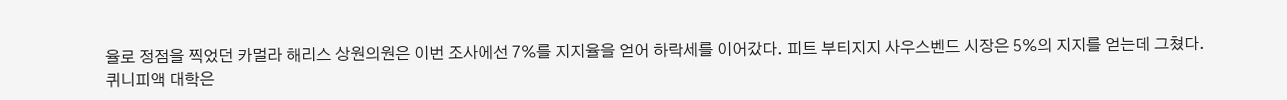율로 정점을 찍었던 카멀라 해리스 상원의원은 이번 조사에선 7%를 지지율을 얻어 하락세를 이어갔다. 피트 부티지지 사우스벤드 시장은 5%의 지지를 얻는데 그쳤다.
퀴니피액 대학은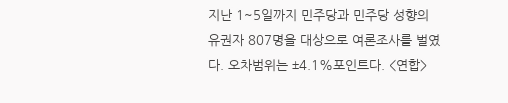지난 1~5일까지 민주당과 민주당 성향의 유권자 807명을 대상으로 여론조사를 벌였다. 오차범위는 ±4.1%포인트다. <연합>